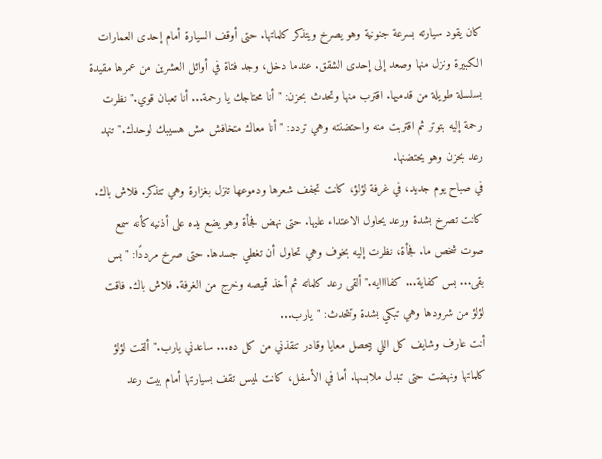كان يقود سيارته بسرعة جنونية وهو يصرخ ويتذكر كلماتها. حتى أوقف السيارة أمام إحدى العمارات الكبيرة ونزل منها وصعد إلى إحدى الشقق. عندما دخل، وجد فتاة في أوائل العشرين من عمرها مقيدة بسلسلة طويلة من قدميها. اقترب منها وتحدث بحزن: "أنا محتاجك يا رحمة... أنا تعبان قوي." نظرت رحمة إليه بتوتر ثم اقتربت منه واحتضنته وهي تردد: "أنا معاك متخافش مش هسيبك لوحدك." تنهد رعد بحزن وهو يحتضنها.
في صباح يوم جديد، في غرفة لؤلؤ، كانت تجفف شعرها ودموعها تنزل بغزارة وهي تتذكر. فلاش باك. كانت تصرخ بشدة ورعد يحاول الاعتداء عليها. حتى نهض فجأة وهو يضع يده على أذنيه كأنه سمع صوت شخص ما. فجأة، نظرت إليه بخوف وهي تحاول أن تغطي جسدها. حتى صرخ مرددًا: "بس بقى... بس كفاية... كفاااايه." ألقى رعد كلماته ثم أخذ قميصه وخرج من الغرفة. فلاش باك. فاقت لؤلؤ من شرودها وهي تبكي بشدة وتتحدث: "يارب...
أنت عارف وشايف كل اللي بيحصل معايا وقادر تنقذني من كل ده... ساعدني يارب." ألقت لؤلؤ كلماتها ونهضت حتى تبدل ملابسها. أما في الأسفل، كانت لميس تقف بسيارتها أمام بيت رعد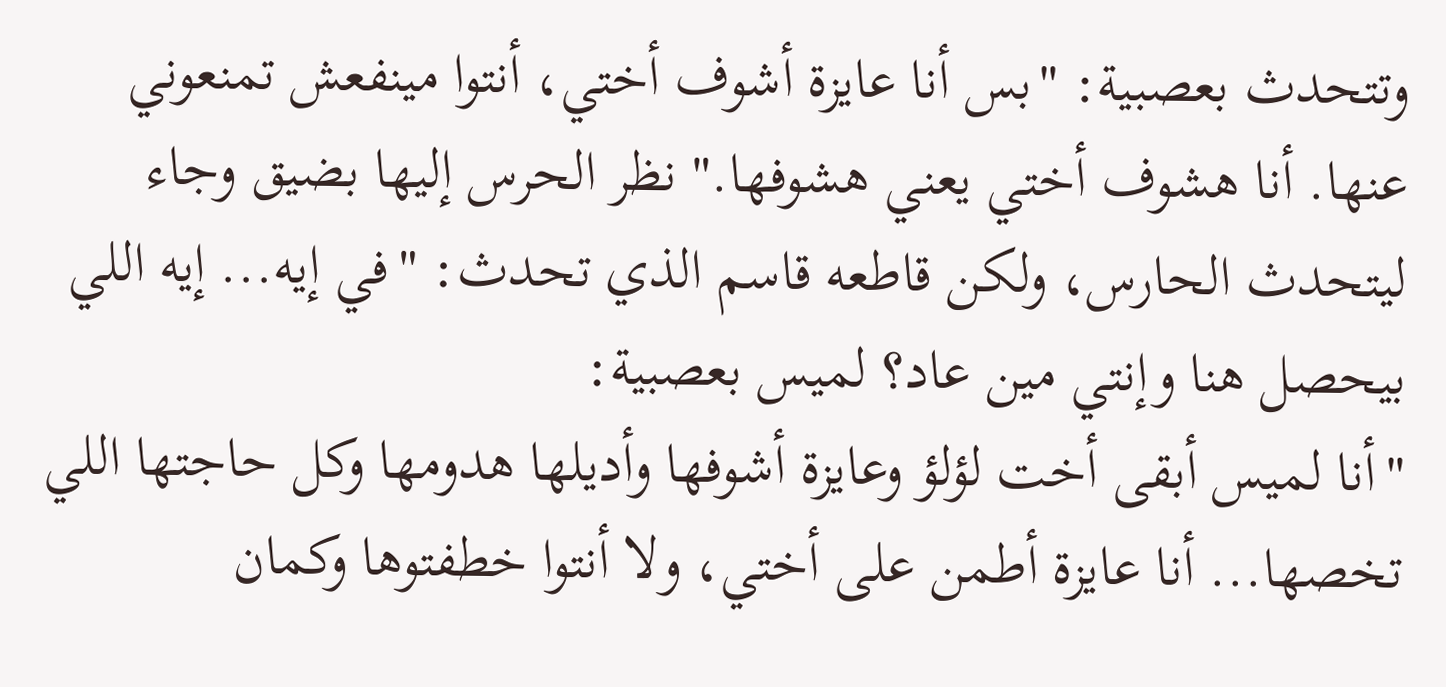وتتحدث بعصبية: "بس أنا عايزة أشوف أختي، أنتوا مينفعش تمنعوني عنها. أنا هشوف أختي يعني هشوفها." نظر الحرس إليها بضيق وجاء ليتحدث الحارس، ولكن قاطعه قاسم الذي تحدث: "في إيه... إيه اللي بيحصل هنا وإنتي مين عاد؟ لميس بعصبية:
"أنا لميس أبقى أخت لؤلؤ وعايزة أشوفها وأديلها هدومها وكل حاجتها اللي تخصها... أنا عايزة أطمن على أختي، ولا أنتوا خطفتوها وكمان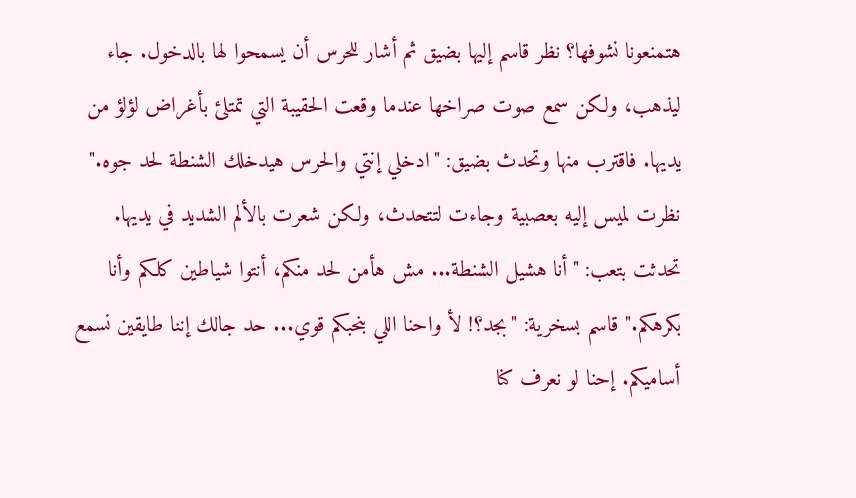هتمنعونا نشوفها؟ نظر قاسم إليها بضيق ثم أشار للحرس أن يسمحوا لها بالدخول. جاء ليذهب، ولكن سمع صوت صراخها عندما وقعت الحقيبة التي تمتلئ بأغراض لؤلؤ من يديها. فاقترب منها وتحدث بضيق: "ادخلي إنتي والحرس هيدخلك الشنطة لحد جوه." نظرت لميس إليه بعصبية وجاءت لتتحدث، ولكن شعرت بالألم الشديد في يديها.
تحدثت بتعب: "أنا هشيل الشنطة... مش هأمن لحد منكم، أنتوا شياطين كلكم وأنا بكرهكم." قاسم بسخرية: "بجد؟! لأ واحنا اللي بنحبكم قوي... حد جالك إننا طايقين نسمع أساميكم. إحنا لو نعرف كنا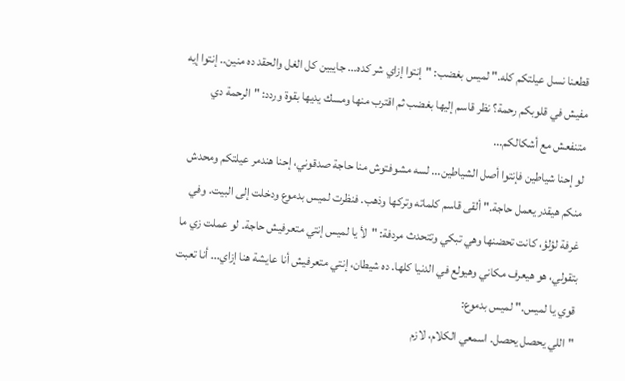قطعنا نسل عيلتكم كله." لميس بغضب: "إنتوا إزاي شر كده... جايبين كل الغل والحقد ده منين.. إنتوا إيه مفيش في قلوبكم رحمة؟ نظر قاسم إليها بغضب ثم اقترب منها ومسك يديها بقوة وردد: "الرحمة دي متنفعش مع أشكالكم...
لو إحنا شياطين فإنتوا أصل الشياطين... لسه مشوفتوش منا حاجة صدقوني، إحنا هندمر عيلتكم ومحدش منكم هيقدر يعمل حاجة." ألقى قاسم كلماته وتركها وذهب. فنظرت لميس بدموع ودخلت إلى البيت. وفي غرفة لؤلؤ، كانت تحضنها وهي تبكي وتتحدث مردفة: "لأ يا لميس إنتي متعرفيش حاجة. لو عملت زي ما بتقولي، هو هيعرف مكاني وهيولع في الدنيا كلها. ده شيطان، إنتي متعرفيش أنا عايشة هنا إزاي... أنا تعبت قوي يا لميس." لميس بدموع:
"اللي يحصل يحصل. اسمعي الكلام، لازم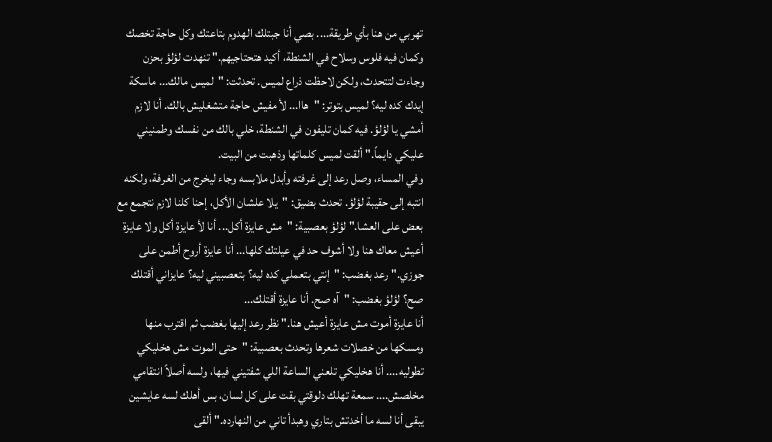تهربي من هنا بأي طريقة.... بصي أنا جبتلك الهدوم بتاعتك وكل حاجة تخصك وكمان فيه فلوس وسلاح في الشنطة، أكيد هتحتاجيهم." تنهدت لؤلؤ بحزن وجاءت لتتحدث، ولكن لاحظت ذراع لميس. تحدثت: "لميس مالك... ماسكة إيدك كده ليه؟ لميس بتوتر: "هاا... لأ مفيش حاجة متشغليش بالك. أنا لازم أمشي يا لؤلؤ. فيه كمان تليفون في الشنطة، خلي بالك من نفسك وطمنيني عليكي دايماً." ألقت لميس كلماتها وذهبت من البيت.
وفي المساء، وصل رعد إلى غرفته وأبدل ملابسه وجاء ليخرج من الغرفة، ولكنه انتبه إلى حقيبة لؤلؤ. تحدث بضيق: "يلا علشان الأكل، إحنا كلنا لازم نتجمع مع بعض على العشا." لؤلؤ بعصبية: "مش عايزة أكل... أنا لأ عايزة أكل ولا عايزة أعيش معاك هنا ولا أشوف حد في عيلتك كلها... أنا عايزة أروح أطمن على جوزي." رعد بغضب: "إنتي بتعملي كده ليه؟ بتعصبيني ليه؟ عايزاني أقتلك صح؟ لؤلؤ بغضب: "آه صح. أنا عايزة أقتلك...
أنا عايزة أموت مش عايزة أعيش هنا." نظر رعد إليها بغضب ثم اقترب منها ومسكها من خصلات شعرها وتحدث بعصبية: "حتى الموت مش هخليكي تطوليه.... أنا هخليكي تلعني الساعة اللي شفتيني فيها، ولسه أصلاً انتقامي مخلصش.... سمعة تهلك دلوقتي بقت على كل لسان، بس أهلك لسه عايشين يبقى أنا لسه ما أخدتش بتاري وهبدأ تاني من النهارده." ألقى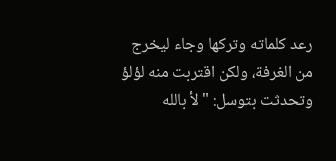رعد كلماته وتركها وجاء ليخرج من الغرفة، ولكن اقتربت منه لؤلؤ وتحدثت بتوسل: "لأ بالله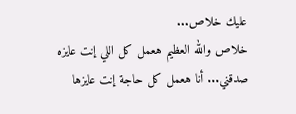عليك خلاص...
خلاص والله العظيم هعمل كل اللي إنت عايزه صدقني... أنا هعمل كل حاجة إنت عايزها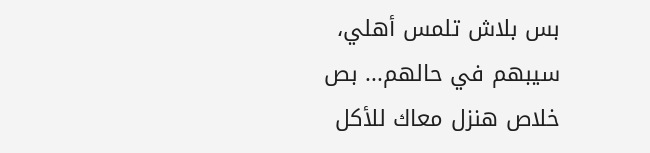بس بلاش تلمس أهلي، سيبهم في حالهم... بص خلاص هنزل معاك للأكل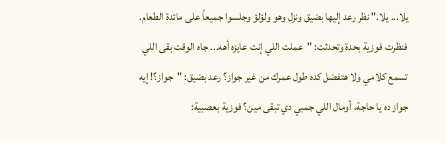يلا... يلا." نظر رعد إليها بضيق ونزل وهو ولؤلؤ وجلسوا جميعاً على مائدة الطعام. فنظرت فوزية بحدة وتحدثت: "عملت اللي إنت عايزه أهه... جاه الوقت بقى اللي تسمع كلامي ولا هتفضل كده طول عمرك من غير جواز؟ رعد بضيق: "جواز؟! إيه جواز ده يا حاجة، أومال اللي جمبي دي تبقى مين؟ فوزية بعصبية: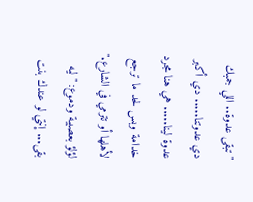"تبقى عدوة.. اللي جمبك دي عدوتنا..... دي أكبر عدوة لينا..... هي هنا مجرد خدامة وبس لحد ما ترجع لأهلها أو تترمي في الشارع." لؤلؤ بعصبية ودموع: "ليه بقى... إنتي لو عندك بنت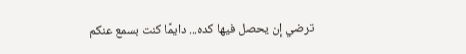ترضي إن يحصل فيها كده... دايمًا كنت بسمع عنكم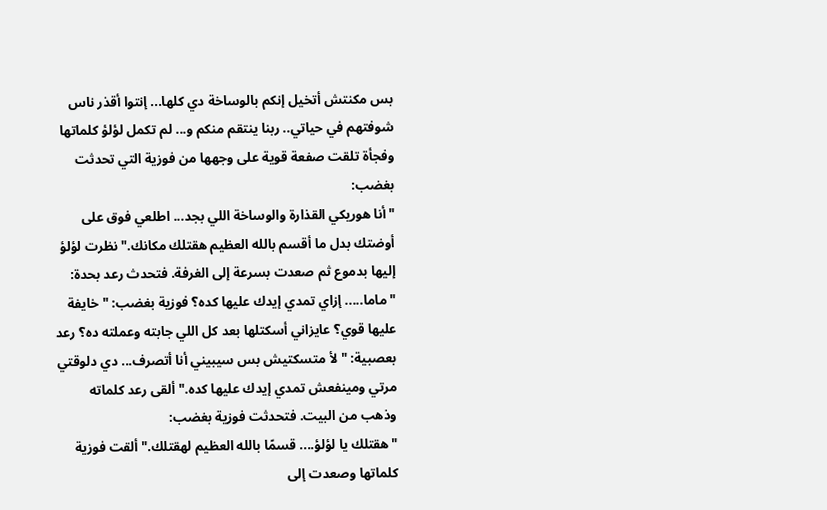بس مكنتش أتخيل إنكم بالوساخة دي كلها... إنتوا أقذر ناس شوفتهم في حياتي.. ربنا ينتقم منكم و... لم تكمل لؤلؤ كلماتها وفجأة تلقت صفعة قوية على وجهها من فوزية التي تحدثت بغضب:
"أنا هوريكي القذارة والوساخة اللي بجد... اطلعي فوق على أوضتك بدل ما أقسم بالله العظيم هقتلك مكانك." نظرت لؤلؤ إليها بدموع ثم صعدت بسرعة إلى الغرفة. فتحدث رعد بحدة: "ماما..... إزاي تمدي إيدك عليها كده؟ فوزية بغضب: "خايفة عليها قوي؟ عايزاني أسكتلها بعد كل اللي جابته وعملته ده؟ رعد بعصبية: "لأ متسكتيش بس سيبيني أنا أتصرف... دي دلوقتي مرتي ومينفعش تمدي إيدك عليها كده." ألقى رعد كلماته وذهب من البيت. فتحدثت فوزية بغضب:
"هقتلك يا لؤلؤ.... قسمًا بالله العظيم لهقتلك." ألقت فوزية كلماتها وصعدت إلى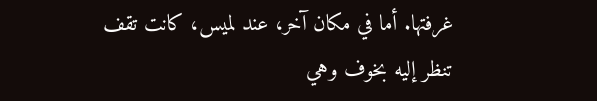غرفتها. أما في مكان آخر، عند لميس، كانت تقف تنظر إليه بخوف وهي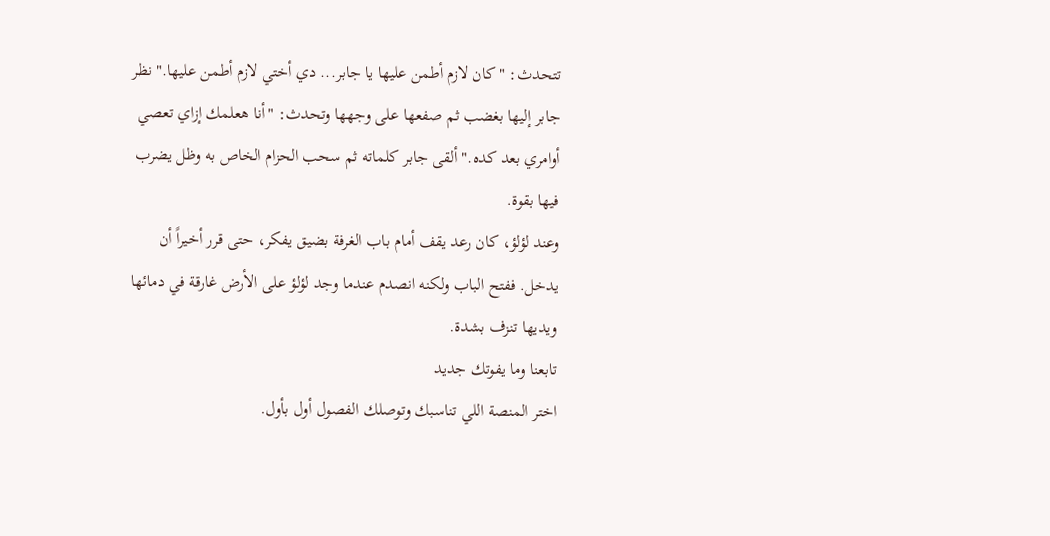تتحدث: "كان لازم أطمن عليها يا جابر... دي أختي لازم أطمن عليها." نظر جابر إليها بغضب ثم صفعها على وجهها وتحدث: "أنا هعلمك إزاي تعصي أوامري بعد كده." ألقى جابر كلماته ثم سحب الحزام الخاص به وظل يضرب فيها بقوة.
وعند لؤلؤ، كان رعد يقف أمام باب الغرفة بضيق يفكر، حتى قرر أخيراً أن يدخل. ففتح الباب ولكنه انصدم عندما وجد لؤلؤ على الأرض غارقة في دمائها ويديها تنزف بشدة.
تابعنا وما يفوتك جديد
اختر المنصة اللي تناسبك وتوصلك الفصول أول بأول.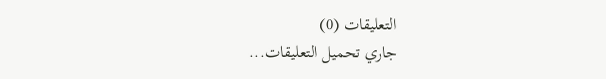التعليقات (0)
جاري تحميل التعليقات...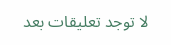لا توجد تعليقات بعد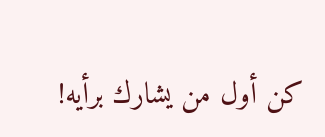كن أول من يشارك برأيه!